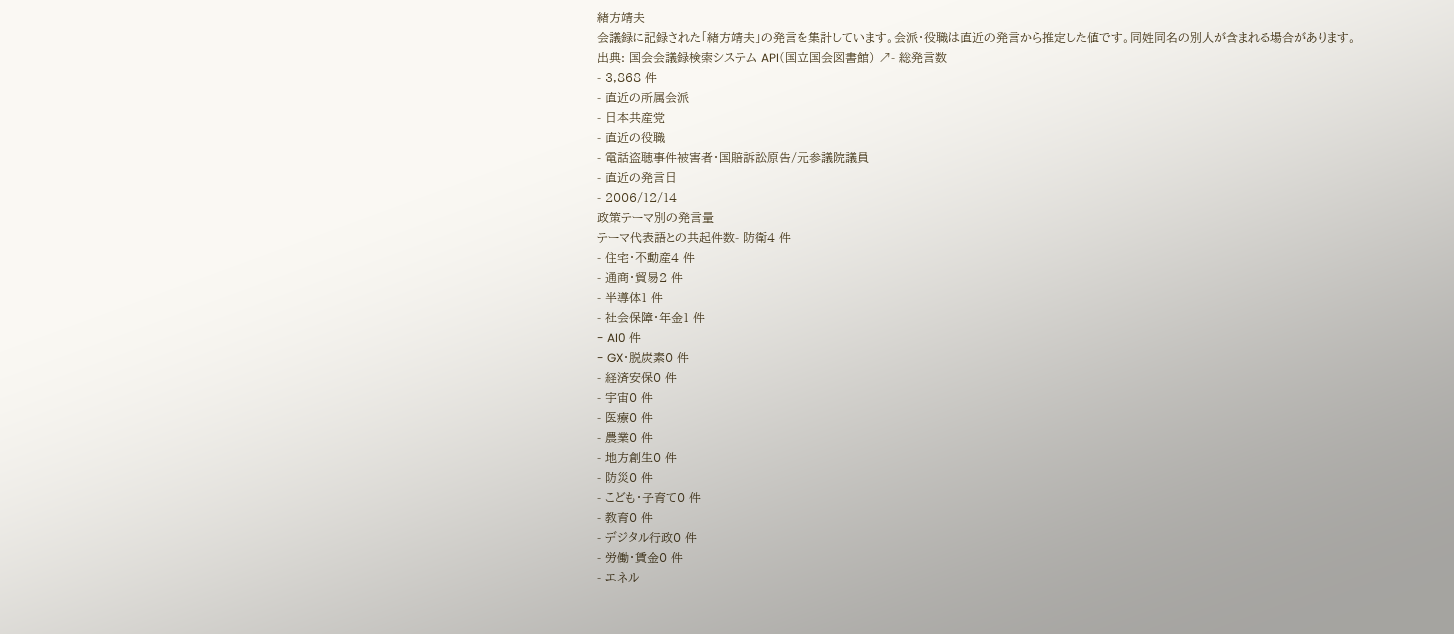緒方靖夫
会議録に記録された「緒方靖夫」の発言を集計しています。会派・役職は直近の発言から推定した値です。同姓同名の別人が含まれる場合があります。
出典: 国会会議録検索システム API(国立国会図書館) ↗- 総発言数
- 3,868 件
- 直近の所属会派
- 日本共産党
- 直近の役職
- 電話盗聴事件被害者・国賠訴訟原告/元参議院議員
- 直近の発言日
- 2006/12/14
政策テーマ別の発言量
テーマ代表語との共起件数- 防衛4 件
- 住宅・不動産4 件
- 通商・貿易2 件
- 半導体1 件
- 社会保障・年金1 件
- AI0 件
- GX・脱炭素0 件
- 経済安保0 件
- 宇宙0 件
- 医療0 件
- 農業0 件
- 地方創生0 件
- 防災0 件
- こども・子育て0 件
- 教育0 件
- デジタル行政0 件
- 労働・賃金0 件
- エネル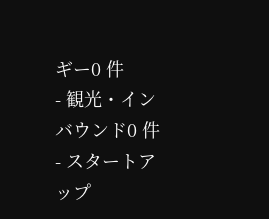ギー0 件
- 観光・インバウンド0 件
- スタートアップ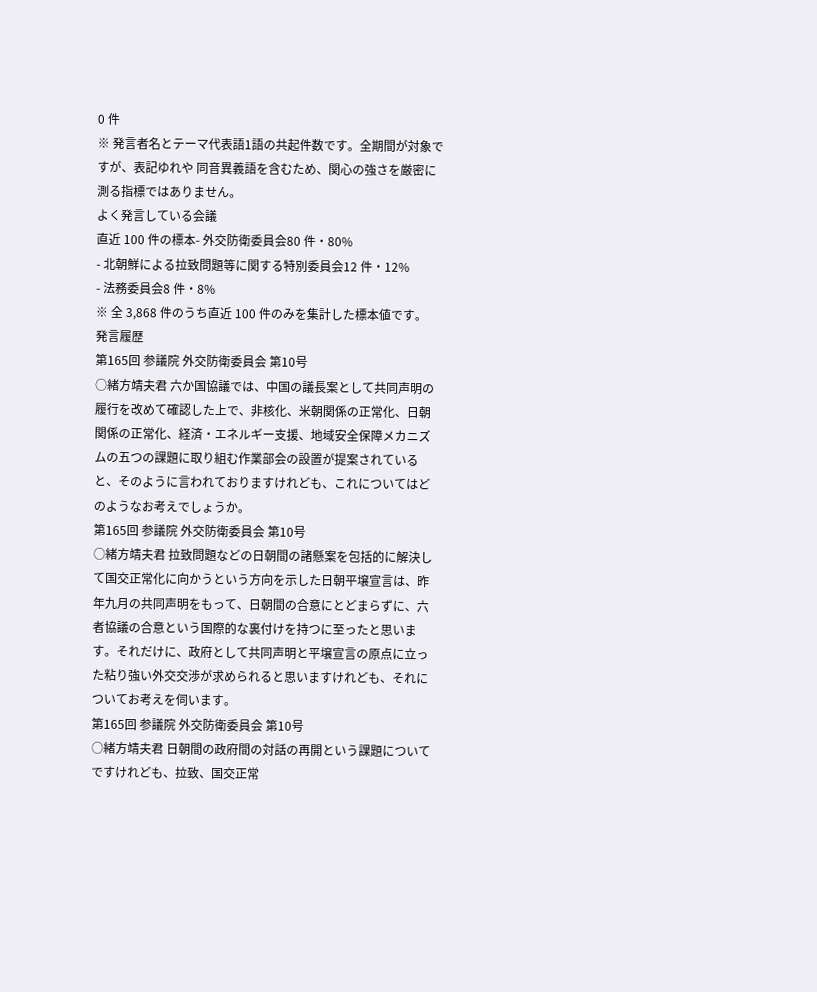0 件
※ 発言者名とテーマ代表語1語の共起件数です。全期間が対象ですが、表記ゆれや 同音異義語を含むため、関心の強さを厳密に測る指標ではありません。
よく発言している会議
直近 100 件の標本- 外交防衛委員会80 件・80%
- 北朝鮮による拉致問題等に関する特別委員会12 件・12%
- 法務委員会8 件・8%
※ 全 3,868 件のうち直近 100 件のみを集計した標本値です。
発言履歴
第165回 参議院 外交防衛委員会 第10号
○緒方靖夫君 六か国協議では、中国の議長案として共同声明の履行を改めて確認した上で、非核化、米朝関係の正常化、日朝関係の正常化、経済・エネルギー支援、地域安全保障メカニズムの五つの課題に取り組む作業部会の設置が提案されていると、そのように言われておりますけれども、これについてはどのようなお考えでしょうか。
第165回 参議院 外交防衛委員会 第10号
○緒方靖夫君 拉致問題などの日朝間の諸懸案を包括的に解決して国交正常化に向かうという方向を示した日朝平壌宣言は、昨年九月の共同声明をもって、日朝間の合意にとどまらずに、六者協議の合意という国際的な裏付けを持つに至ったと思います。それだけに、政府として共同声明と平壌宣言の原点に立った粘り強い外交交渉が求められると思いますけれども、それについてお考えを伺います。
第165回 参議院 外交防衛委員会 第10号
○緒方靖夫君 日朝間の政府間の対話の再開という課題についてですけれども、拉致、国交正常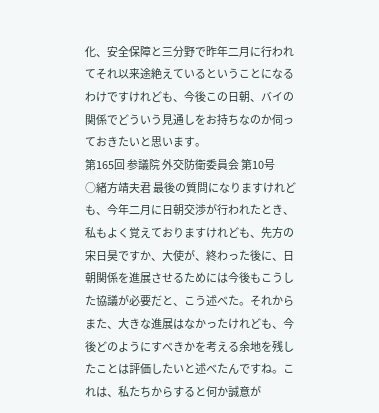化、安全保障と三分野で昨年二月に行われてそれ以来途絶えているということになるわけですけれども、今後この日朝、バイの関係でどういう見通しをお持ちなのか伺っておきたいと思います。
第165回 参議院 外交防衛委員会 第10号
○緒方靖夫君 最後の質問になりますけれども、今年二月に日朝交渉が行われたとき、私もよく覚えておりますけれども、先方の宋日昊ですか、大使が、終わった後に、日朝関係を進展させるためには今後もこうした協議が必要だと、こう述べた。それからまた、大きな進展はなかったけれども、今後どのようにすべきかを考える余地を残したことは評価したいと述べたんですね。これは、私たちからすると何か誠意が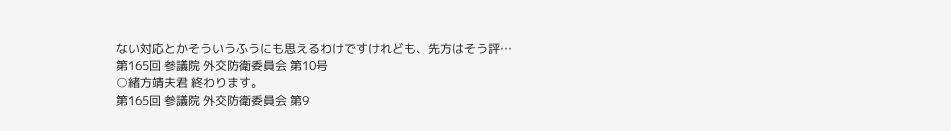ない対応とかそういうふうにも思えるわけですけれども、先方はそう評…
第165回 参議院 外交防衛委員会 第10号
○緒方靖夫君 終わります。
第165回 参議院 外交防衛委員会 第9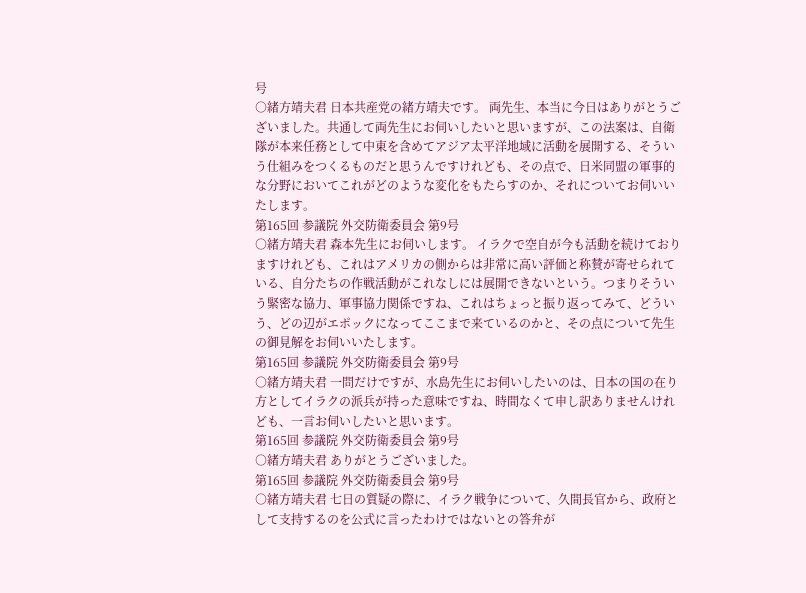号
○緒方靖夫君 日本共産党の緒方靖夫です。 両先生、本当に今日はありがとうございました。共通して両先生にお伺いしたいと思いますが、この法案は、自衛隊が本来任務として中東を含めてアジア太平洋地域に活動を展開する、そういう仕組みをつくるものだと思うんですけれども、その点で、日米同盟の軍事的な分野においてこれがどのような変化をもたらすのか、それについてお伺いいたします。
第165回 参議院 外交防衛委員会 第9号
○緒方靖夫君 森本先生にお伺いします。 イラクで空自が今も活動を続けておりますけれども、これはアメリカの側からは非常に高い評価と称賛が寄せられている、自分たちの作戦活動がこれなしには展開できないという。つまりそういう緊密な協力、軍事協力関係ですね、これはちょっと振り返ってみて、どういう、どの辺がエポックになってここまで来ているのかと、その点について先生の御見解をお伺いいたします。
第165回 参議院 外交防衛委員会 第9号
○緒方靖夫君 一問だけですが、水島先生にお伺いしたいのは、日本の国の在り方としてイラクの派兵が持った意味ですね、時間なくて申し訳ありませんけれども、一言お伺いしたいと思います。
第165回 参議院 外交防衛委員会 第9号
○緒方靖夫君 ありがとうございました。
第165回 参議院 外交防衛委員会 第9号
○緒方靖夫君 七日の質疑の際に、イラク戦争について、久間長官から、政府として支持するのを公式に言ったわけではないとの答弁が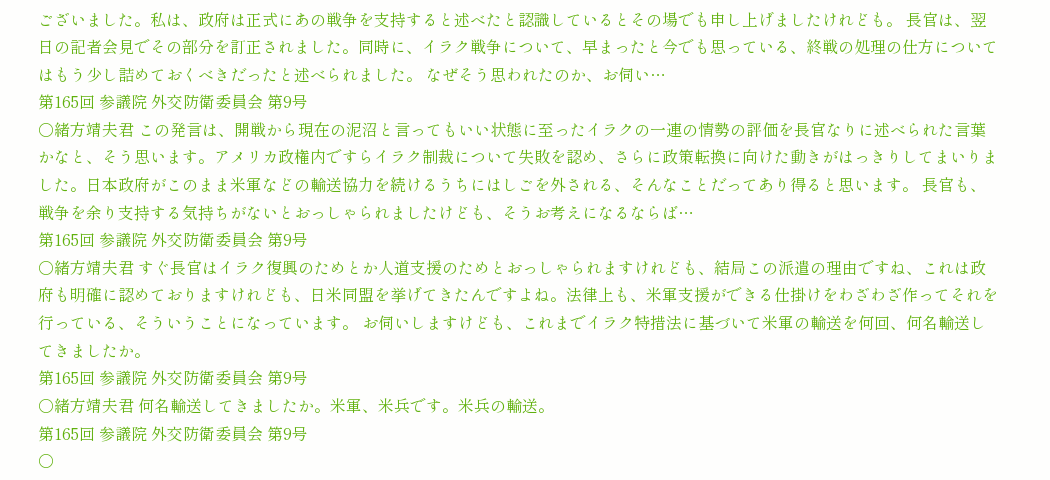ございました。私は、政府は正式にあの戦争を支持すると述べたと認識しているとその場でも申し上げましたけれども。 長官は、翌日の記者会見でその部分を訂正されました。同時に、イラク戦争について、早まったと今でも思っている、終戦の処理の仕方についてはもう少し詰めておくべきだったと述べられました。 なぜそう思われたのか、お伺い…
第165回 参議院 外交防衛委員会 第9号
○緒方靖夫君 この発言は、開戦から現在の泥沼と言ってもいい状態に至ったイラクの一連の情勢の評価を長官なりに述べられた言葉かなと、そう思います。アメリカ政権内ですらイラク制裁について失敗を認め、さらに政策転換に向けた動きがはっきりしてまいりました。日本政府がこのまま米軍などの輸送協力を続けるうちにはしごを外される、そんなことだってあり得ると思います。 長官も、戦争を余り支持する気持ちがないとおっしゃられましたけども、そうお考えになるならば…
第165回 参議院 外交防衛委員会 第9号
○緒方靖夫君 すぐ長官はイラク復興のためとか人道支援のためとおっしゃられますけれども、結局この派遣の理由ですね、これは政府も明確に認めておりますけれども、日米同盟を挙げてきたんですよね。法律上も、米軍支援ができる仕掛けをわざわざ作ってそれを行っている、そういうことになっています。 お伺いしますけども、これまでイラク特措法に基づいて米軍の輸送を何回、何名輸送してきましたか。
第165回 参議院 外交防衛委員会 第9号
○緒方靖夫君 何名輸送してきましたか。米軍、米兵です。米兵の輸送。
第165回 参議院 外交防衛委員会 第9号
○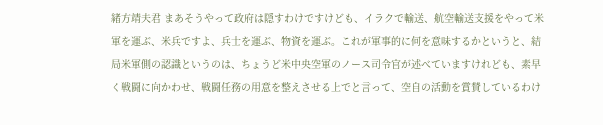緒方靖夫君 まあそうやって政府は隠すわけですけども、イラクで輸送、航空輸送支援をやって米軍を運ぶ、米兵ですよ、兵士を運ぶ、物資を運ぶ。これが軍事的に何を意味するかというと、結局米軍側の認識というのは、ちょうど米中央空軍のノース司令官が述べていますけれども、素早く戦闘に向かわせ、戦闘任務の用意を整えさせる上でと言って、空自の活動を賞賛しているわけ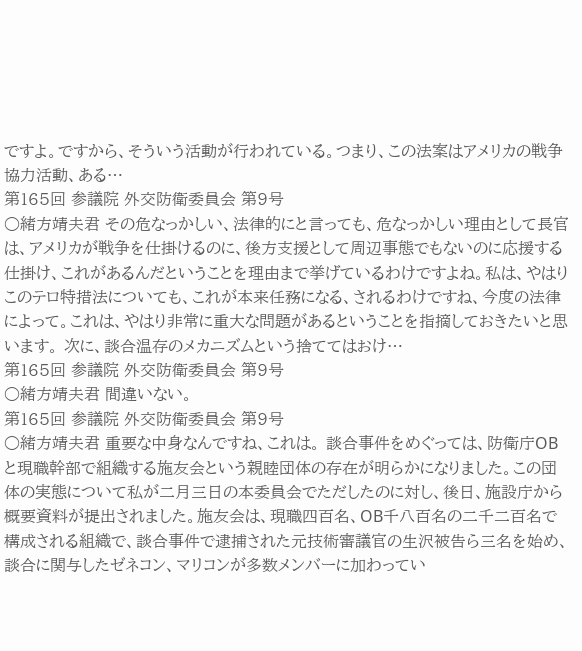ですよ。ですから、そういう活動が行われている。つまり、この法案はアメリカの戦争協力活動、ある…
第165回 参議院 外交防衛委員会 第9号
○緒方靖夫君 その危なっかしい、法律的にと言っても、危なっかしい理由として長官は、アメリカが戦争を仕掛けるのに、後方支援として周辺事態でもないのに応援する仕掛け、これがあるんだということを理由まで挙げているわけですよね。私は、やはりこのテロ特措法についても、これが本来任務になる、されるわけですね、今度の法律によって。これは、やはり非常に重大な問題があるということを指摘しておきたいと思います。 次に、談合温存のメカニズムという捨ててはおけ…
第165回 参議院 外交防衛委員会 第9号
○緒方靖夫君 間違いない。
第165回 参議院 外交防衛委員会 第9号
○緒方靖夫君 重要な中身なんですね、これは。 談合事件をめぐっては、防衛庁OBと現職幹部で組織する施友会という親睦団体の存在が明らかになりました。この団体の実態について私が二月三日の本委員会でただしたのに対し、後日、施設庁から概要資料が提出されました。施友会は、現職四百名、OB千八百名の二千二百名で構成される組織で、談合事件で逮捕された元技術審議官の生沢被告ら三名を始め、談合に関与したゼネコン、マリコンが多数メンバーに加わってい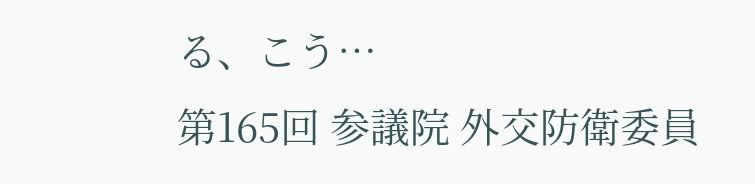る、こう…
第165回 参議院 外交防衛委員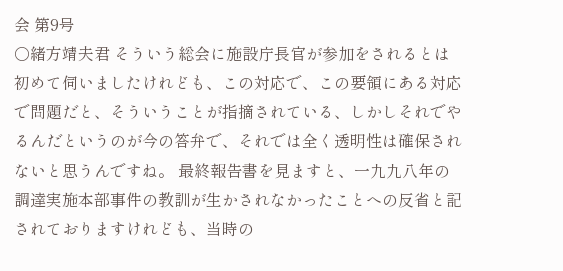会 第9号
○緒方靖夫君 そういう総会に施設庁長官が参加をされるとは初めて伺いましたけれども、この対応で、この要領にある対応で問題だと、そういうことが指摘されている、しかしそれでやるんだというのが今の答弁で、それでは全く透明性は確保されないと思うんですね。 最終報告書を見ますと、一九九八年の調達実施本部事件の教訓が生かされなかったことへの反省と記されておりますけれども、当時の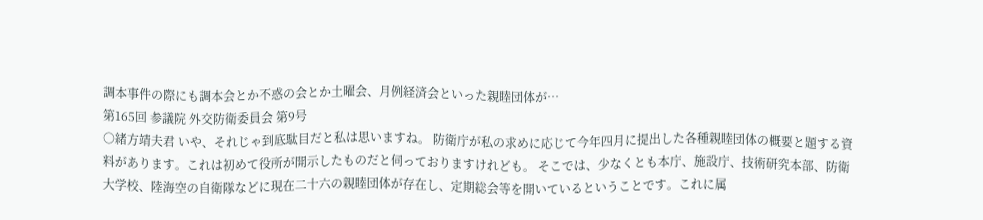調本事件の際にも調本会とか不惑の会とか土曜会、月例経済会といった親睦団体が…
第165回 参議院 外交防衛委員会 第9号
○緒方靖夫君 いや、それじゃ到底駄目だと私は思いますね。 防衛庁が私の求めに応じて今年四月に提出した各種親睦団体の概要と題する資料があります。これは初めて役所が開示したものだと伺っておりますけれども。 そこでは、少なくとも本庁、施設庁、技術研究本部、防衛大学校、陸海空の自衛隊などに現在二十六の親睦団体が存在し、定期総会等を開いているということです。これに属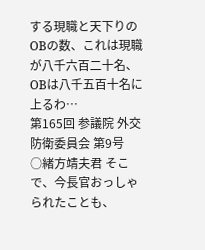する現職と天下りのOBの数、これは現職が八千六百二十名、OBは八千五百十名に上るわ…
第165回 参議院 外交防衛委員会 第9号
○緒方靖夫君 そこで、今長官おっしゃられたことも、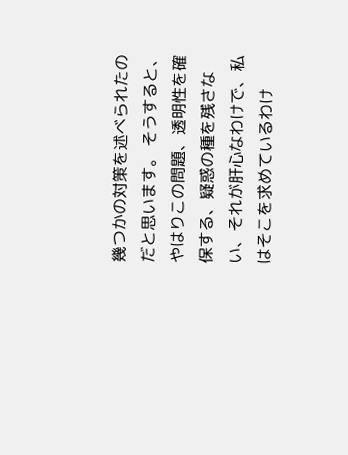幾つかの対策を述べられたのだと思います。 そうすると、やはりこの問題、透明性を確保する、疑惑の種を残さない、それが肝心なわけで、私はそこを求めているわけ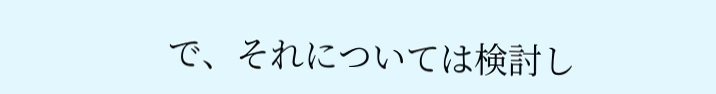で、それについては検討し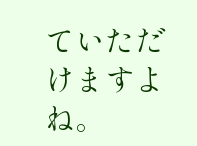ていただけますよね。